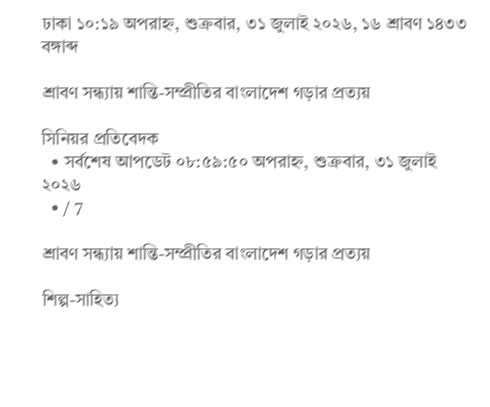ঢাকা ১০:১৯ অপরাহ্ন, শুক্রবার, ৩১ জুলাই ২০২৬, ১৬ শ্রাবণ ১৪৩৩ বঙ্গাব্দ

শ্রাবণ সন্ধ্যায় শান্তি-সম্প্রীতির বাংলাদেশ গড়ার প্রত্যয়

সিনিয়র প্রতিবেদক
  • সর্বশেষ আপডেট ০৮:৫৯:৫০ অপরাহ্ন, শুক্রবার, ৩১ জুলাই ২০২৬
  • / 7

শ্রাবণ সন্ধ্যায় শান্তি-সম্প্রীতির বাংলাদেশ গড়ার প্রত্যয়

শিল্প-সাহিত্য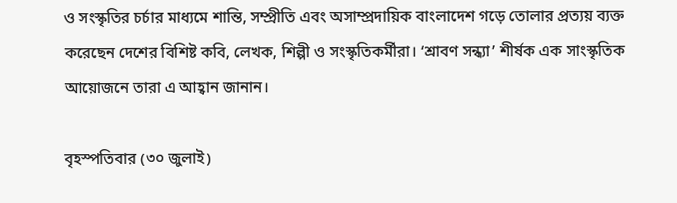ও সংস্কৃতির চর্চার মাধ্যমে শান্তি, সম্প্রীতি এবং অসাম্প্রদায়িক বাংলাদেশ গড়ে তোলার প্রত্যয় ব্যক্ত করেছেন দেশের বিশিষ্ট কবি, লেখক, শিল্পী ও সংস্কৃতিকর্মীরা। ‘শ্রাবণ সন্ধ্যা’ শীর্ষক এক সাংস্কৃতিক আয়োজনে তারা এ আহ্বান জানান।

বৃহস্পতিবার (৩০ জুলাই)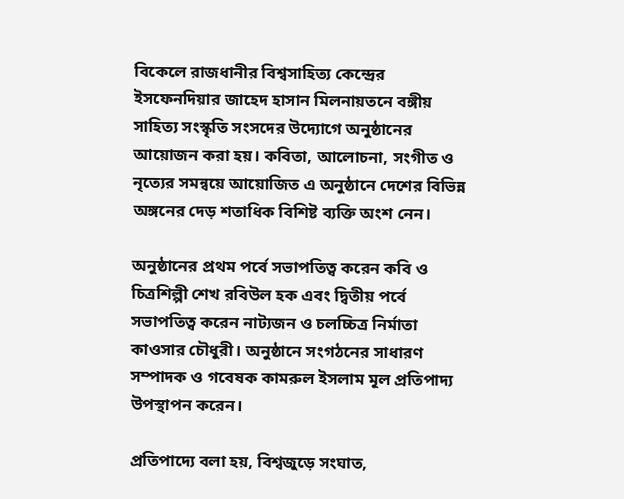বিকেলে রাজধানীর বিশ্বসাহিত্য কেন্দ্রের ইসফেনদিয়ার জাহেদ হাসান মিলনায়তনে বঙ্গীয় সাহিত্য সংস্কৃতি সংসদের উদ্যোগে অনুষ্ঠানের আয়োজন করা হয়। কবিতা, আলোচনা, সংগীত ও নৃত্যের সমন্বয়ে আয়োজিত এ অনুষ্ঠানে দেশের বিভিন্ন অঙ্গনের দেড় শতাধিক বিশিষ্ট ব্যক্তি অংশ নেন।

অনুষ্ঠানের প্রথম পর্বে সভাপতিত্ব করেন কবি ও চিত্রশিল্পী শেখ রবিউল হক এবং দ্বিতীয় পর্বে সভাপতিত্ব করেন নাট্যজন ও চলচ্চিত্র নির্মাতা কাওসার চৌধুরী। অনুষ্ঠানে সংগঠনের সাধারণ সম্পাদক ও গবেষক কামরুল ইসলাম মূল প্রতিপাদ্য উপস্থাপন করেন।

প্রতিপাদ্যে বলা হয়, বিশ্বজুড়ে সংঘাত,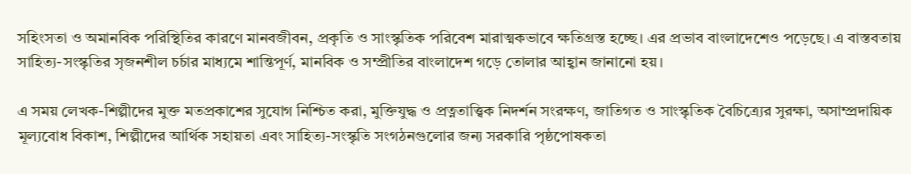সহিংসতা ও অমানবিক পরিস্থিতির কারণে মানবজীবন, প্রকৃতি ও সাংস্কৃতিক পরিবেশ মারাত্মকভাবে ক্ষতিগ্রস্ত হচ্ছে। এর প্রভাব বাংলাদেশেও পড়েছে। এ বাস্তবতায় সাহিত্য-সংস্কৃতির সৃজনশীল চর্চার মাধ্যমে শান্তিপূর্ণ, মানবিক ও সম্প্রীতির বাংলাদেশ গড়ে তোলার আহ্বান জানানো হয়।

এ সময় লেখক-শিল্পীদের মুক্ত মতপ্রকাশের সুযোগ নিশ্চিত করা, মুক্তিযুদ্ধ ও প্রত্নতাত্ত্বিক নিদর্শন সংরক্ষণ, জাতিগত ও সাংস্কৃতিক বৈচিত্র্যের সুরক্ষা, অসাম্প্রদায়িক মূল্যবোধ বিকাশ, শিল্পীদের আর্থিক সহায়তা এবং সাহিত্য-সংস্কৃতি সংগঠনগুলোর জন্য সরকারি পৃষ্ঠপোষকতা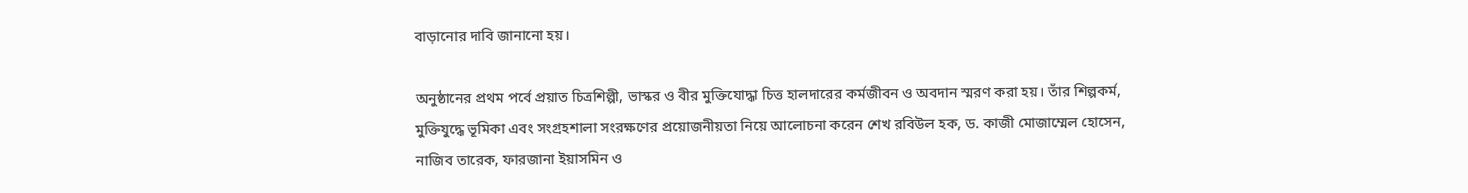বাড়ানোর দাবি জানানো হয়।

অনুষ্ঠানের প্রথম পর্বে প্রয়াত চিত্রশিল্পী, ভাস্কর ও বীর মুক্তিযোদ্ধা চিত্ত হালদারের কর্মজীবন ও অবদান স্মরণ করা হয়। তাঁর শিল্পকর্ম, মুক্তিযুদ্ধে ভূমিকা এবং সংগ্রহশালা সংরক্ষণের প্রয়োজনীয়তা নিয়ে আলোচনা করেন শেখ রবিউল হক, ড. কাজী মোজাম্মেল হোসেন, নাজিব তারেক, ফারজানা ইয়াসমিন ও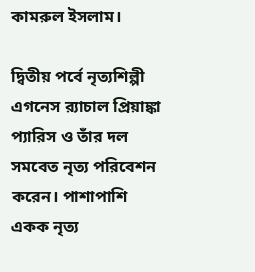কামরুল ইসলাম।

দ্বিতীয় পর্বে নৃত্যশিল্পী এগনেস র‌্যাচাল প্রিয়াঙ্কা প্যারিস ও তাঁর দল সমবেত নৃত্য পরিবেশন করেন। পাশাপাশি একক নৃত্য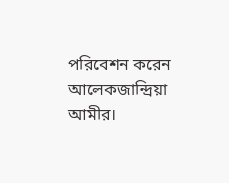পরিবেশন করেন আলেকজান্দ্রিয়া আমীর।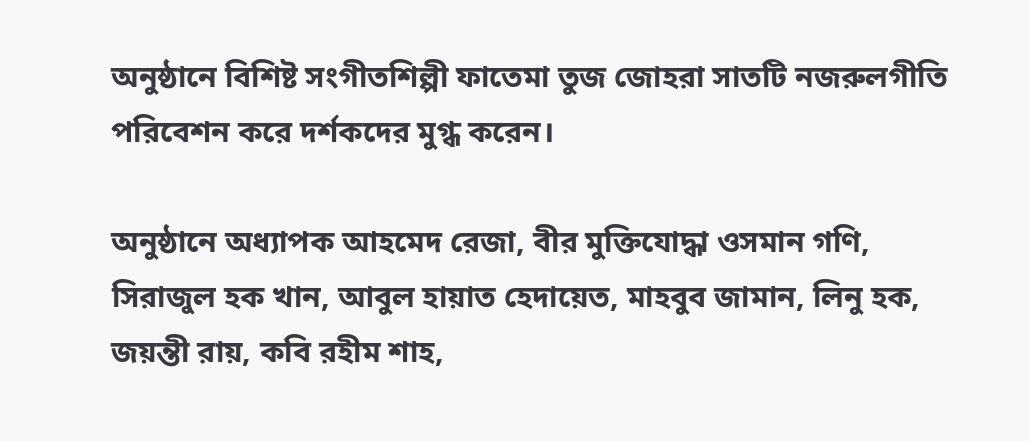অনুষ্ঠানে বিশিষ্ট সংগীতশিল্পী ফাতেমা তুজ জোহরা সাতটি নজরুলগীতি পরিবেশন করে দর্শকদের মুগ্ধ করেন।

অনুষ্ঠানে অধ্যাপক আহমেদ রেজা, বীর মুক্তিযোদ্ধা ওসমান গণি, সিরাজুল হক খান, আবুল হায়াত হেদায়েত, মাহবুব জামান, লিনু হক, জয়ন্তী রায়, কবি রহীম শাহ,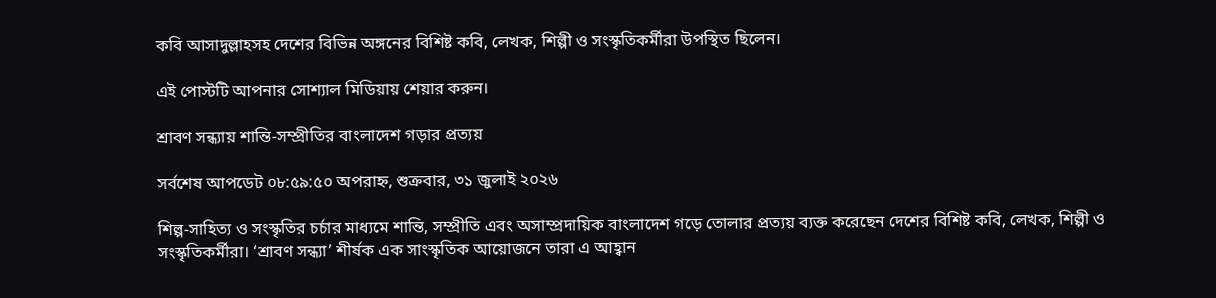কবি আসাদুল্লাহসহ দেশের বিভিন্ন অঙ্গনের বিশিষ্ট কবি, লেখক, শিল্পী ও সংস্কৃতিকর্মীরা উপস্থিত ছিলেন।

এই পোস্টটি আপনার সোশ্যাল মিডিয়ায় শেয়ার করুন।

শ্রাবণ সন্ধ্যায় শান্তি-সম্প্রীতির বাংলাদেশ গড়ার প্রত্যয়

সর্বশেষ আপডেট ০৮:৫৯:৫০ অপরাহ্ন, শুক্রবার, ৩১ জুলাই ২০২৬

শিল্প-সাহিত্য ও সংস্কৃতির চর্চার মাধ্যমে শান্তি, সম্প্রীতি এবং অসাম্প্রদায়িক বাংলাদেশ গড়ে তোলার প্রত্যয় ব্যক্ত করেছেন দেশের বিশিষ্ট কবি, লেখক, শিল্পী ও সংস্কৃতিকর্মীরা। ‘শ্রাবণ সন্ধ্যা’ শীর্ষক এক সাংস্কৃতিক আয়োজনে তারা এ আহ্বান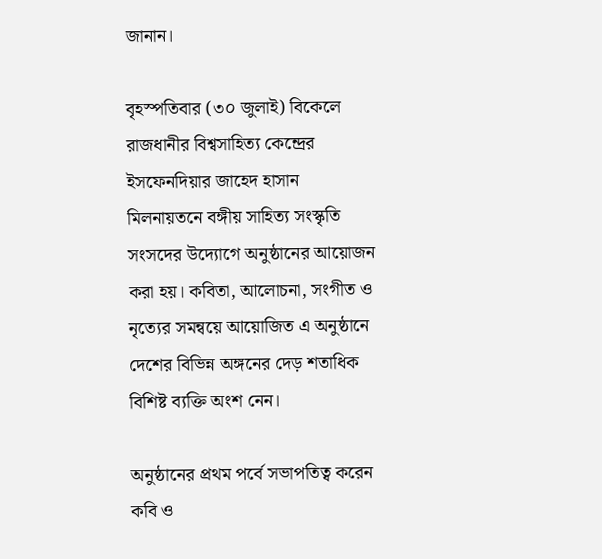জানান।

বৃহস্পতিবার (৩০ জুলাই) বিকেলে রাজধানীর বিশ্বসাহিত্য কেন্দ্রের ইসফেনদিয়ার জাহেদ হাসান মিলনায়তনে বঙ্গীয় সাহিত্য সংস্কৃতি সংসদের উদ্যোগে অনুষ্ঠানের আয়োজন করা হয়। কবিতা, আলোচনা, সংগীত ও নৃত্যের সমন্বয়ে আয়োজিত এ অনুষ্ঠানে দেশের বিভিন্ন অঙ্গনের দেড় শতাধিক বিশিষ্ট ব্যক্তি অংশ নেন।

অনুষ্ঠানের প্রথম পর্বে সভাপতিত্ব করেন কবি ও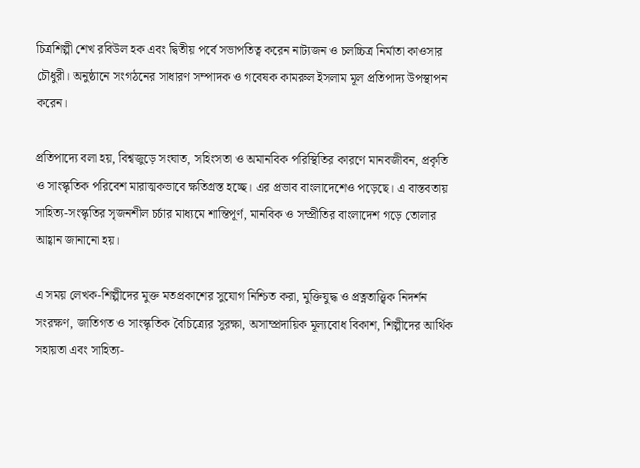চিত্রশিল্পী শেখ রবিউল হক এবং দ্বিতীয় পর্বে সভাপতিত্ব করেন নাট্যজন ও চলচ্চিত্র নির্মাতা কাওসার চৌধুরী। অনুষ্ঠানে সংগঠনের সাধারণ সম্পাদক ও গবেষক কামরুল ইসলাম মূল প্রতিপাদ্য উপস্থাপন করেন।

প্রতিপাদ্যে বলা হয়, বিশ্বজুড়ে সংঘাত, সহিংসতা ও অমানবিক পরিস্থিতির কারণে মানবজীবন, প্রকৃতি ও সাংস্কৃতিক পরিবেশ মারাত্মকভাবে ক্ষতিগ্রস্ত হচ্ছে। এর প্রভাব বাংলাদেশেও পড়েছে। এ বাস্তবতায় সাহিত্য-সংস্কৃতির সৃজনশীল চর্চার মাধ্যমে শান্তিপূর্ণ, মানবিক ও সম্প্রীতির বাংলাদেশ গড়ে তোলার আহ্বান জানানো হয়।

এ সময় লেখক-শিল্পীদের মুক্ত মতপ্রকাশের সুযোগ নিশ্চিত করা, মুক্তিযুদ্ধ ও প্রত্নতাত্ত্বিক নিদর্শন সংরক্ষণ, জাতিগত ও সাংস্কৃতিক বৈচিত্র্যের সুরক্ষা, অসাম্প্রদায়িক মূল্যবোধ বিকাশ, শিল্পীদের আর্থিক সহায়তা এবং সাহিত্য-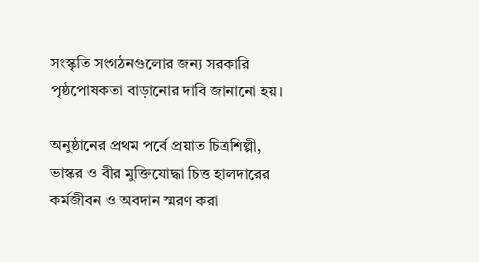সংস্কৃতি সংগঠনগুলোর জন্য সরকারি পৃষ্ঠপোষকতা বাড়ানোর দাবি জানানো হয়।

অনুষ্ঠানের প্রথম পর্বে প্রয়াত চিত্রশিল্পী, ভাস্কর ও বীর মুক্তিযোদ্ধা চিত্ত হালদারের কর্মজীবন ও অবদান স্মরণ করা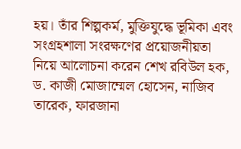হয়। তাঁর শিল্পকর্ম, মুক্তিযুদ্ধে ভূমিকা এবং সংগ্রহশালা সংরক্ষণের প্রয়োজনীয়তা নিয়ে আলোচনা করেন শেখ রবিউল হক, ড. কাজী মোজাম্মেল হোসেন, নাজিব তারেক, ফারজানা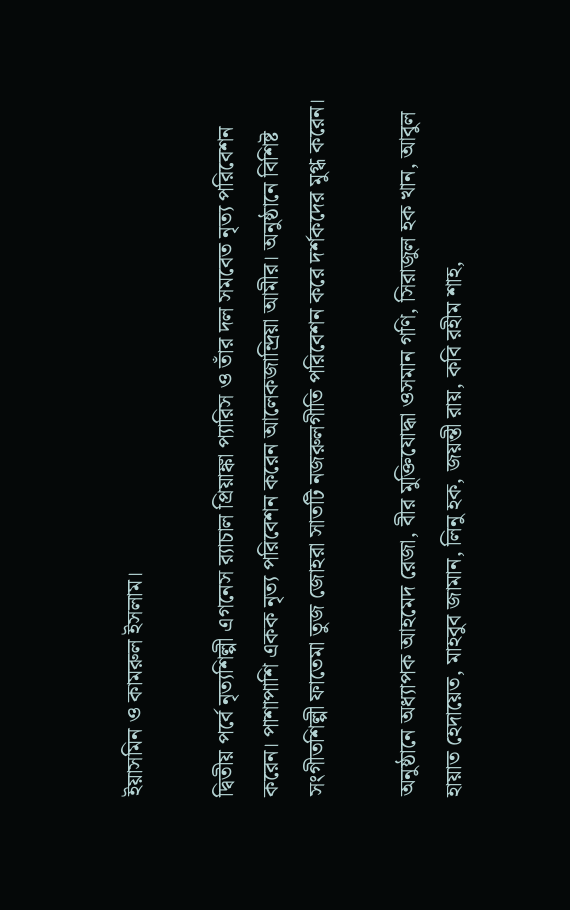ইয়াসমিন ও কামরুল ইসলাম।

দ্বিতীয় পর্বে নৃত্যশিল্পী এগনেস র‌্যাচাল প্রিয়াঙ্কা প্যারিস ও তাঁর দল সমবেত নৃত্য পরিবেশন করেন। পাশাপাশি একক নৃত্য পরিবেশন করেন আলেকজান্দ্রিয়া আমীর। অনুষ্ঠানে বিশিষ্ট সংগীতশিল্পী ফাতেমা তুজ জোহরা সাতটি নজরুলগীতি পরিবেশন করে দর্শকদের মুগ্ধ করেন।

অনুষ্ঠানে অধ্যাপক আহমেদ রেজা, বীর মুক্তিযোদ্ধা ওসমান গণি, সিরাজুল হক খান, আবুল হায়াত হেদায়েত, মাহবুব জামান, লিনু হক, জয়ন্তী রায়, কবি রহীম শাহ,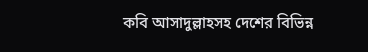কবি আসাদুল্লাহসহ দেশের বিভিন্ন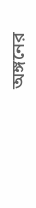অঙ্গনের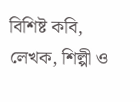বিশিষ্ট কবি, লেখক, শিল্পী ও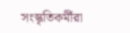সংস্কৃতিকর্মীরা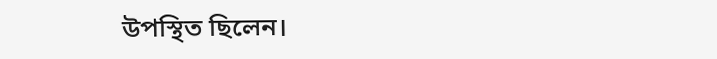উপস্থিত ছিলেন।